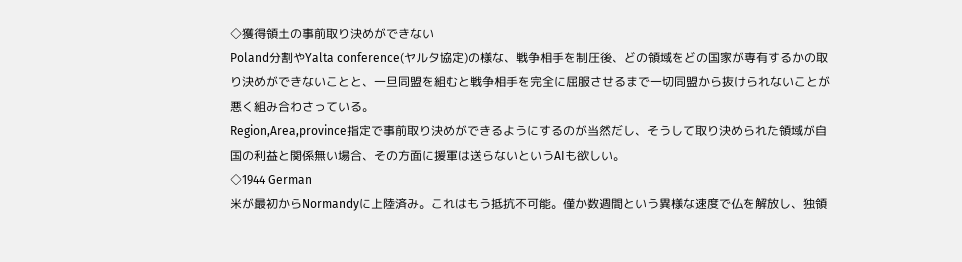◇獲得領土の事前取り決めができない
Poland分割やYalta conference(ヤルタ協定)の様な、戦争相手を制圧後、どの領域をどの国家が専有するかの取り決めができないことと、一旦同盟を組むと戦争相手を完全に屈服させるまで一切同盟から抜けられないことが悪く組み合わさっている。
Region,Area,province指定で事前取り決めができるようにするのが当然だし、そうして取り決められた領域が自国の利益と関係無い場合、その方面に援軍は送らないというAIも欲しい。
◇1944 German
米が最初からNormandyに上陸済み。これはもう抵抗不可能。僅か数週間という異様な速度で仏を解放し、独領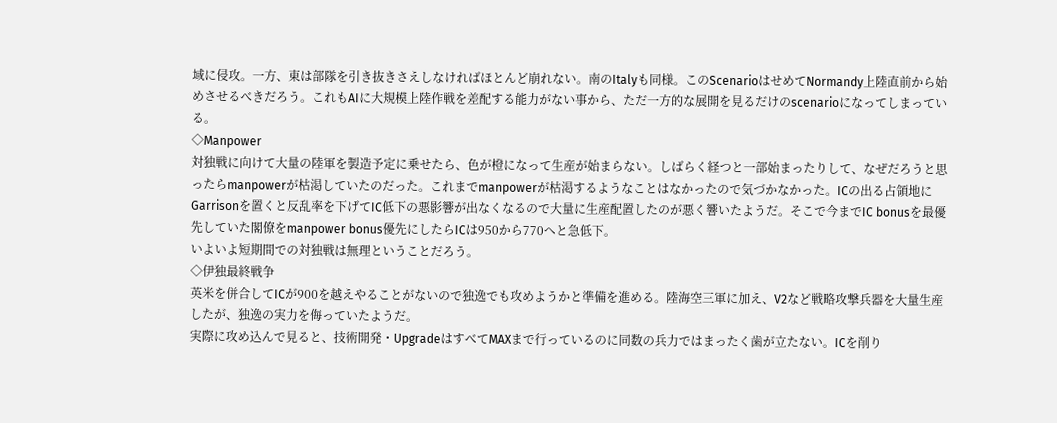域に侵攻。一方、東は部隊を引き抜きさえしなければほとんど崩れない。南のItalyも同様。このScenarioはせめてNormandy上陸直前から始めさせるべきだろう。これもAIに大規模上陸作戦を差配する能力がない事から、ただ一方的な展開を見るだけのscenarioになってしまっている。
◇Manpower
対独戦に向けて大量の陸軍を製造予定に乗せたら、色が橙になって生産が始まらない。しばらく経つと一部始まったりして、なぜだろうと思ったらmanpowerが枯渇していたのだった。これまでmanpowerが枯渇するようなことはなかったので気づかなかった。ICの出る占領地にGarrisonを置くと反乱率を下げてIC低下の悪影響が出なくなるので大量に生産配置したのが悪く響いたようだ。そこで今までIC bonusを最優先していた閣僚をmanpower bonus優先にしたらICは950から770へと急低下。
いよいよ短期間での対独戦は無理ということだろう。
◇伊独最終戦争
英米を併合してICが900を越えやることがないので独逸でも攻めようかと準備を進める。陸海空三軍に加え、V2など戦略攻撃兵器を大量生産したが、独逸の実力を侮っていたようだ。
実際に攻め込んで見ると、技術開発・UpgradeはすべてMAXまで行っているのに同数の兵力ではまったく歯が立たない。ICを削り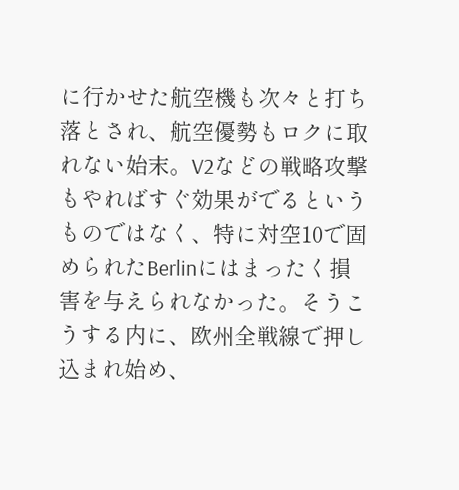に行かせた航空機も次々と打ち落とされ、航空優勢もロクに取れない始末。V2などの戦略攻撃もやればすぐ効果がでるというものではなく、特に対空10で固められたBerlinにはまったく損害を与えられなかった。そうこうする内に、欧州全戦線で押し込まれ始め、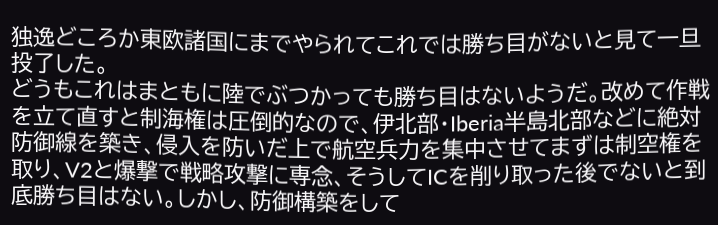独逸どころか東欧諸国にまでやられてこれでは勝ち目がないと見て一旦投了した。
どうもこれはまともに陸でぶつかっても勝ち目はないようだ。改めて作戦を立て直すと制海権は圧倒的なので、伊北部・Iberia半島北部などに絶対防御線を築き、侵入を防いだ上で航空兵力を集中させてまずは制空権を取り、V2と爆撃で戦略攻撃に専念、そうしてICを削り取った後でないと到底勝ち目はない。しかし、防御構築をして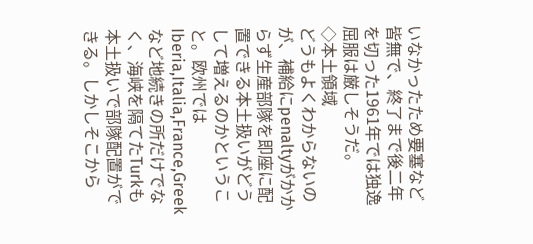いなかったため要塞など皆無で、終了まで後二年を切った1961年では独逸屈服は厳しそうだ。
◇本土領域
どうもよくわからないのが、補給にpenaltyがかからず生産部隊を即座に配置できる本土扱いがどうして増えるのかということ。欧州ではIberia,Italia,France,Greekなど地続きの所だけでなく、海峡を隔てたTurkも本土扱いで部隊配置ができる。しかしそこから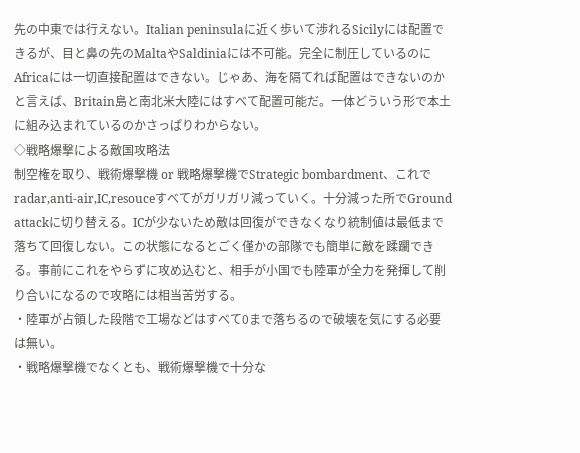先の中東では行えない。Italian peninsulaに近く歩いて渉れるSicilyには配置できるが、目と鼻の先のMaltaやSaldiniaには不可能。完全に制圧しているのにAfricaには一切直接配置はできない。じゃあ、海を隔てれば配置はできないのかと言えば、Britain島と南北米大陸にはすべて配置可能だ。一体どういう形で本土に組み込まれているのかさっぱりわからない。
◇戦略爆撃による敵国攻略法
制空権を取り、戦術爆撃機 or 戦略爆撃機でStrategic bombardment、これでradar,anti-air,IC,resouceすべてがガリガリ減っていく。十分減った所でGround attackに切り替える。ICが少ないため敵は回復ができなくなり統制値は最低まで落ちて回復しない。この状態になるとごく僅かの部隊でも簡単に敵を蹂躙できる。事前にこれをやらずに攻め込むと、相手が小国でも陸軍が全力を発揮して削り合いになるので攻略には相当苦労する。
・陸軍が占領した段階で工場などはすべて0まで落ちるので破壊を気にする必要は無い。
・戦略爆撃機でなくとも、戦術爆撃機で十分な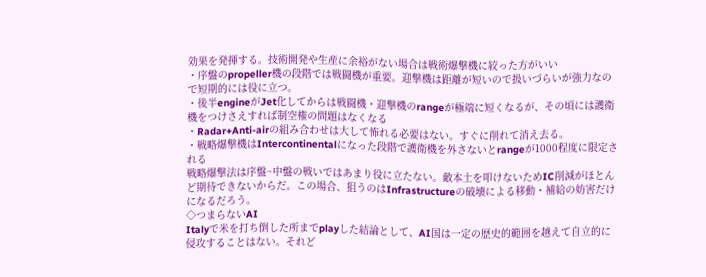効果を発揮する。技術開発や生産に余裕がない場合は戦術爆撃機に絞った方がいい
・序盤のpropeller機の段階では戦闘機が重要。迎撃機は距離が短いので扱いづらいが強力なので短期的には役に立つ。
・後半engineがJet化してからは戦闘機・迎撃機のrangeが極端に短くなるが、その頃には護衛機をつけさえすれば制空権の問題はなくなる
・Radar+Anti-airの組み合わせは大して怖れる必要はない。すぐに削れて消え去る。
・戦略爆撃機はIntercontinentalになった段階で護衛機を外さないとrangeが1000程度に限定される
戦略爆撃法は序盤~中盤の戦いではあまり役に立たない。敵本土を叩けないためIC削減がほとんど期待できないからだ。この場合、狙うのはInfrastructureの破壊による移動・補給の妨害だけになるだろう。
◇つまらないAI
Italyで米を打ち倒した所までplayした結論として、AI国は一定の歴史的範囲を越えて自立的に侵攻することはない。それど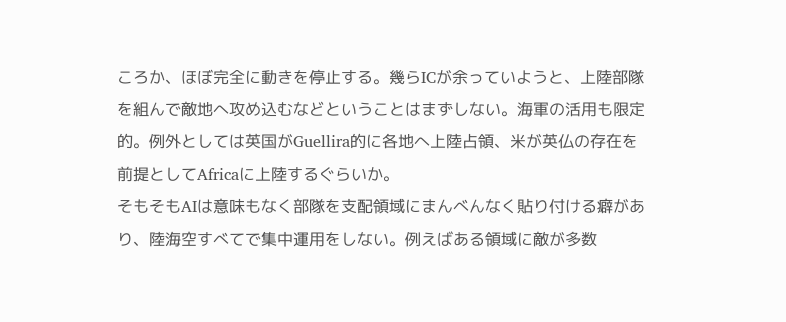ころか、ほぼ完全に動きを停止する。幾らICが余っていようと、上陸部隊を組んで敵地へ攻め込むなどということはまずしない。海軍の活用も限定的。例外としては英国がGuellira的に各地へ上陸占領、米が英仏の存在を前提としてAfricaに上陸するぐらいか。
そもそもAIは意味もなく部隊を支配領域にまんべんなく貼り付ける癖があり、陸海空すべてで集中運用をしない。例えばある領域に敵が多数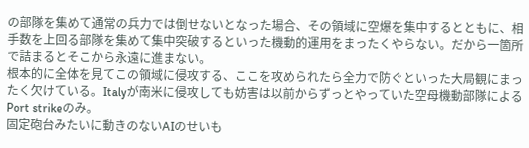の部隊を集めて通常の兵力では倒せないとなった場合、その領域に空爆を集中するとともに、相手数を上回る部隊を集めて集中突破するといった機動的運用をまったくやらない。だから一箇所で詰まるとそこから永遠に進まない。
根本的に全体を見てこの領域に侵攻する、ここを攻められたら全力で防ぐといった大局観にまったく欠けている。Italyが南米に侵攻しても妨害は以前からずっとやっていた空母機動部隊によるPort strikeのみ。
固定砲台みたいに動きのないAIのせいも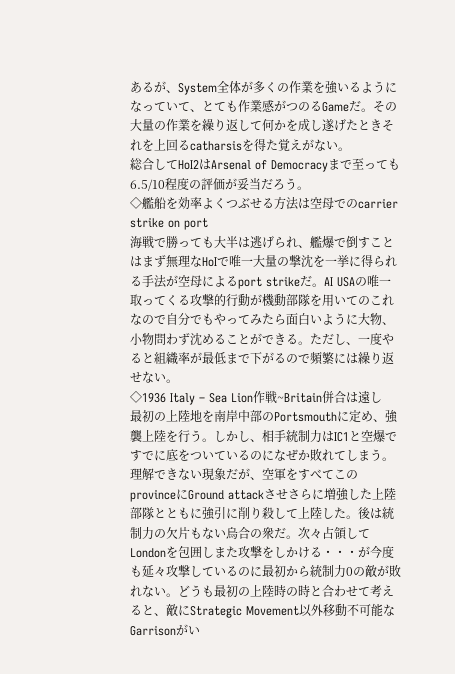あるが、System全体が多くの作業を強いるようになっていて、とても作業感がつのるGameだ。その大量の作業を繰り返して何かを成し遂げたときそれを上回るcatharsisを得た覚えがない。
総合してHoI2はArsenal of Democracyまで至っても6.5/10程度の評価が妥当だろう。
◇艦船を効率よくつぶせる方法は空母でのcarrier strike on port
海戦で勝っても大半は逃げられ、艦爆で倒すことはまず無理なHoIで唯一大量の撃沈を一挙に得られる手法が空母によるport strikeだ。AI USAの唯一取ってくる攻撃的行動が機動部隊を用いてのこれなので自分でもやってみたら面白いように大物、小物問わず沈めることができる。ただし、一度やると組織率が最低まで下がるので頻繁には繰り返せない。
◇1936 Italy – Sea Lion作戦~Britain併合は遠し
最初の上陸地を南岸中部のPortsmouthに定め、強襲上陸を行う。しかし、相手統制力はIC1と空爆ですでに底をついているのになぜか敗れてしまう。理解できない現象だが、空軍をすべてこのprovinceにGround attackさせさらに増強した上陸部隊とともに強引に削り殺して上陸した。後は統制力の欠片もない烏合の衆だ。次々占領してLondonを包囲しまた攻撃をしかける・・・が今度も延々攻撃しているのに最初から統制力0の敵が敗れない。どうも最初の上陸時の時と合わせて考えると、敵にStrategic Movement以外移動不可能なGarrisonがい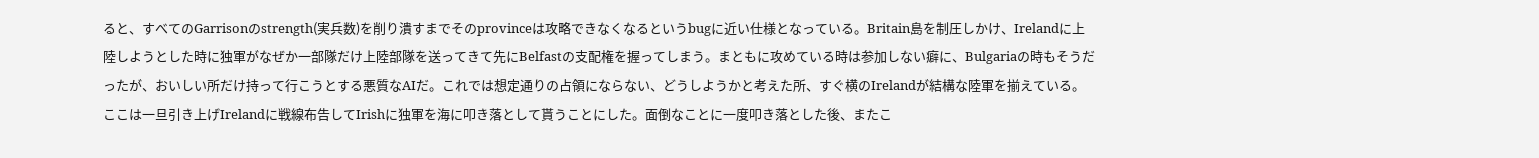ると、すべてのGarrisonのstrength(実兵数)を削り潰すまでそのprovinceは攻略できなくなるというbugに近い仕様となっている。Britain島を制圧しかけ、Irelandに上陸しようとした時に独軍がなぜか一部隊だけ上陸部隊を送ってきて先にBelfastの支配権を握ってしまう。まともに攻めている時は参加しない癖に、Bulgariaの時もそうだったが、おいしい所だけ持って行こうとする悪質なAIだ。これでは想定通りの占領にならない、どうしようかと考えた所、すぐ横のIrelandが結構な陸軍を揃えている。ここは一旦引き上げIrelandに戦線布告してIrishに独軍を海に叩き落として貰うことにした。面倒なことに一度叩き落とした後、またこ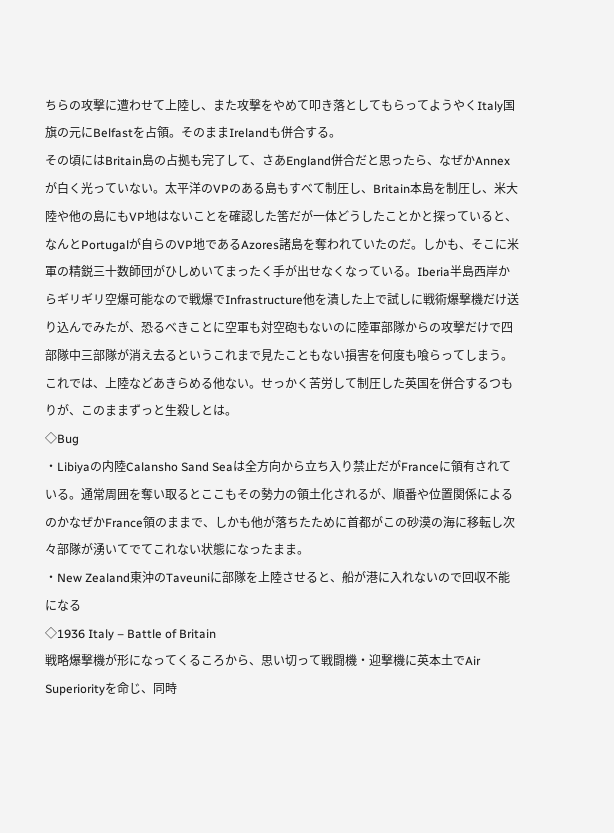ちらの攻撃に遭わせて上陸し、また攻撃をやめて叩き落としてもらってようやくItaly国旗の元にBelfastを占領。そのままIrelandも併合する。
その頃にはBritain島の占拠も完了して、さあEngland併合だと思ったら、なぜかAnnexが白く光っていない。太平洋のVPのある島もすべて制圧し、Britain本島を制圧し、米大陸や他の島にもVP地はないことを確認した筈だが一体どうしたことかと探っていると、なんとPortugalが自らのVP地であるAzores諸島を奪われていたのだ。しかも、そこに米軍の精鋭三十数師団がひしめいてまったく手が出せなくなっている。Iberia半島西岸からギリギリ空爆可能なので戦爆でInfrastructure他を潰した上で試しに戦術爆撃機だけ送り込んでみたが、恐るべきことに空軍も対空砲もないのに陸軍部隊からの攻撃だけで四部隊中三部隊が消え去るというこれまで見たこともない損害を何度も喰らってしまう。これでは、上陸などあきらめる他ない。せっかく苦労して制圧した英国を併合するつもりが、このままずっと生殺しとは。
◇Bug
・Libiyaの内陸Calansho Sand Seaは全方向から立ち入り禁止だがFranceに領有されている。通常周囲を奪い取るとここもその勢力の領土化されるが、順番や位置関係によるのかなぜかFrance領のままで、しかも他が落ちたために首都がこの砂漠の海に移転し次々部隊が湧いてでてこれない状態になったまま。
・New Zealand東沖のTaveuniに部隊を上陸させると、船が港に入れないので回収不能になる
◇1936 Italy – Battle of Britain
戦略爆撃機が形になってくるころから、思い切って戦闘機・迎撃機に英本土でAir Superiorityを命じ、同時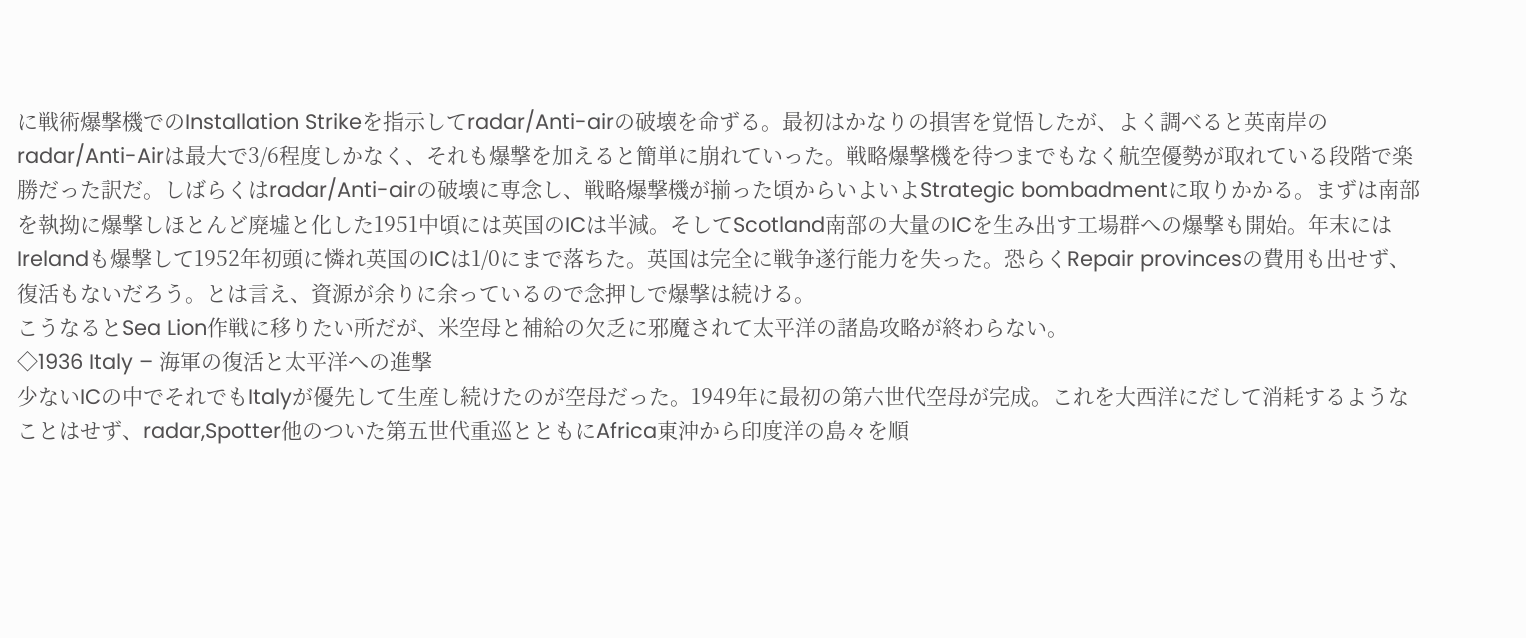に戦術爆撃機でのInstallation Strikeを指示してradar/Anti-airの破壊を命ずる。最初はかなりの損害を覚悟したが、よく調べると英南岸のradar/Anti-Airは最大で3/6程度しかなく、それも爆撃を加えると簡単に崩れていった。戦略爆撃機を待つまでもなく航空優勢が取れている段階で楽勝だった訳だ。しばらくはradar/Anti-airの破壊に専念し、戦略爆撃機が揃った頃からいよいよStrategic bombadmentに取りかかる。まずは南部を執拗に爆撃しほとんど廃墟と化した1951中頃には英国のICは半減。そしてScotland南部の大量のICを生み出す工場群への爆撃も開始。年末にはIrelandも爆撃して1952年初頭に憐れ英国のICは1/0にまで落ちた。英国は完全に戦争遂行能力を失った。恐らくRepair provincesの費用も出せず、復活もないだろう。とは言え、資源が余りに余っているので念押しで爆撃は続ける。
こうなるとSea Lion作戦に移りたい所だが、米空母と補給の欠乏に邪魔されて太平洋の諸島攻略が終わらない。
◇1936 Italy – 海軍の復活と太平洋への進撃
少ないICの中でそれでもItalyが優先して生産し続けたのが空母だった。1949年に最初の第六世代空母が完成。これを大西洋にだして消耗するようなことはせず、radar,Spotter他のついた第五世代重巡とともにAfrica東沖から印度洋の島々を順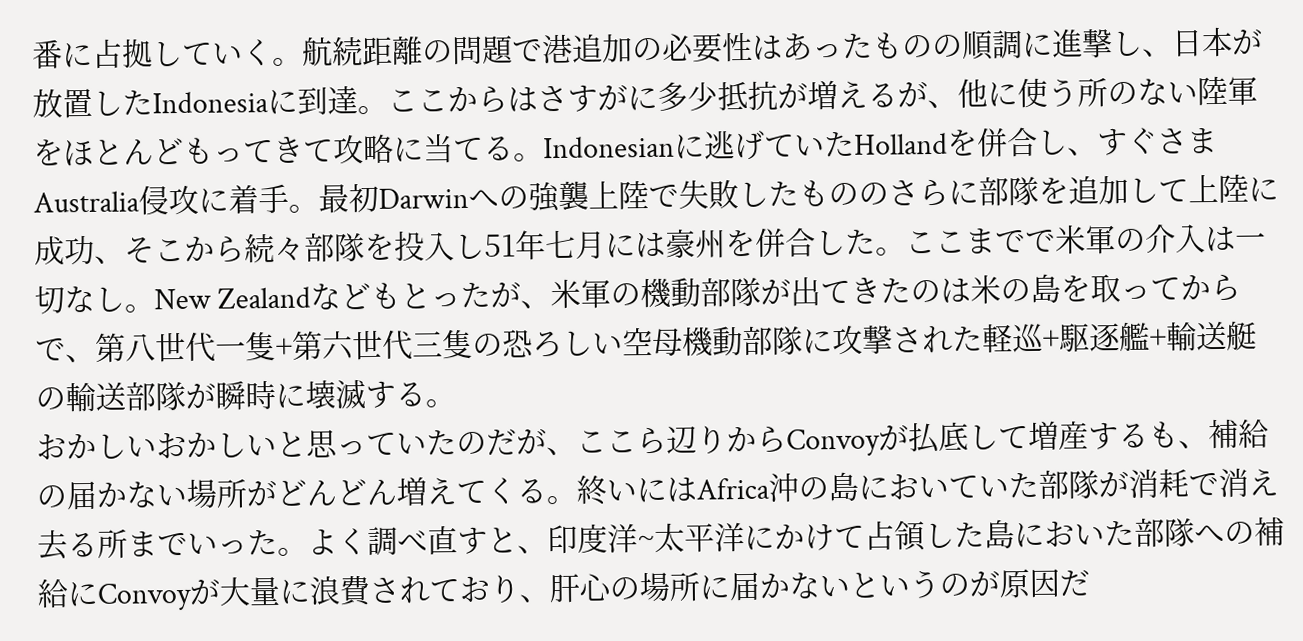番に占拠していく。航続距離の問題で港追加の必要性はあったものの順調に進撃し、日本が放置したIndonesiaに到達。ここからはさすがに多少抵抗が増えるが、他に使う所のない陸軍をほとんどもってきて攻略に当てる。Indonesianに逃げていたHollandを併合し、すぐさまAustralia侵攻に着手。最初Darwinへの強襲上陸で失敗したもののさらに部隊を追加して上陸に成功、そこから続々部隊を投入し51年七月には豪州を併合した。ここまでで米軍の介入は一切なし。New Zealandなどもとったが、米軍の機動部隊が出てきたのは米の島を取ってからで、第八世代一隻+第六世代三隻の恐ろしい空母機動部隊に攻撃された軽巡+駆逐艦+輸送艇の輸送部隊が瞬時に壊滅する。
おかしいおかしいと思っていたのだが、ここら辺りからConvoyが払底して増産するも、補給の届かない場所がどんどん増えてくる。終いにはAfrica沖の島においていた部隊が消耗で消え去る所までいった。よく調べ直すと、印度洋~太平洋にかけて占領した島においた部隊への補給にConvoyが大量に浪費されており、肝心の場所に届かないというのが原因だ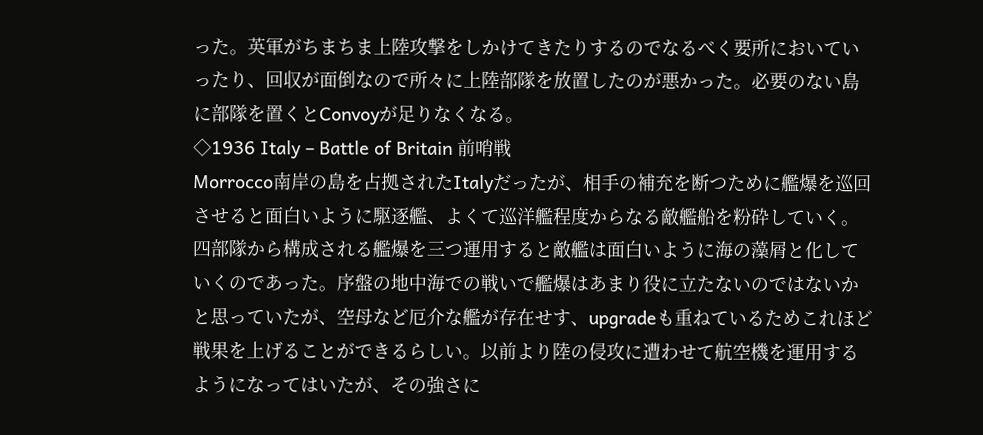った。英軍がちまちま上陸攻撃をしかけてきたりするのでなるべく要所においていったり、回収が面倒なので所々に上陸部隊を放置したのが悪かった。必要のない島に部隊を置くとConvoyが足りなくなる。
◇1936 Italy – Battle of Britain 前哨戦
Morrocco南岸の島を占拠されたItalyだったが、相手の補充を断つために艦爆を巡回させると面白いように駆逐艦、よくて巡洋艦程度からなる敵艦船を粉砕していく。四部隊から構成される艦爆を三つ運用すると敵艦は面白いように海の藻屑と化していくのであった。序盤の地中海での戦いで艦爆はあまり役に立たないのではないかと思っていたが、空母など厄介な艦が存在せす、upgradeも重ねているためこれほど戦果を上げることができるらしい。以前より陸の侵攻に遭わせて航空機を運用するようになってはいたが、その強さに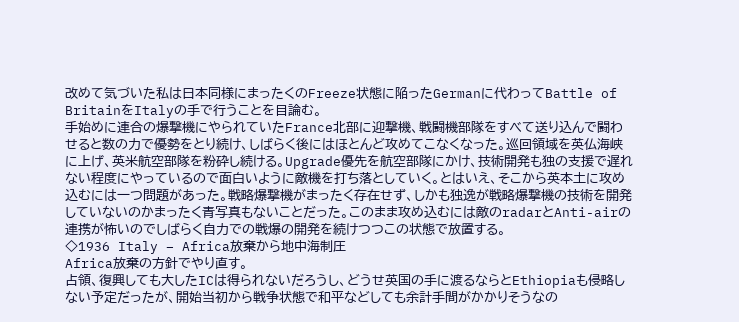改めて気づいた私は日本同様にまったくのFreeze状態に陥ったGermanに代わってBattle of BritainをItalyの手で行うことを目論む。
手始めに連合の爆撃機にやられていたFrance北部に迎撃機、戦闘機部隊をすべて送り込んで闘わせると数の力で優勢をとり続け、しばらく後にはほとんど攻めてこなくなった。巡回領域を英仏海峡に上げ、英米航空部隊を粉砕し続ける。Upgrade優先を航空部隊にかけ、技術開発も独の支援で遅れない程度にやっているので面白いように敵機を打ち落としていく。とはいえ、そこから英本土に攻め込むには一つ問題があった。戦略爆撃機がまったく存在せず、しかも独逸が戦略爆撃機の技術を開発していないのかまったく青写真もないことだった。このまま攻め込むには敵のradarとAnti-airの連携が怖いのでしばらく自力での戦爆の開発を続けつつこの状態で放置する。
◇1936 Italy – Africa放棄から地中海制圧
Africa放棄の方針でやり直す。
占領、復興しても大したICは得られないだろうし、どうせ英国の手に渡るならとEthiopiaも侵略しない予定だったが、開始当初から戦争状態で和平などしても余計手間がかかりそうなの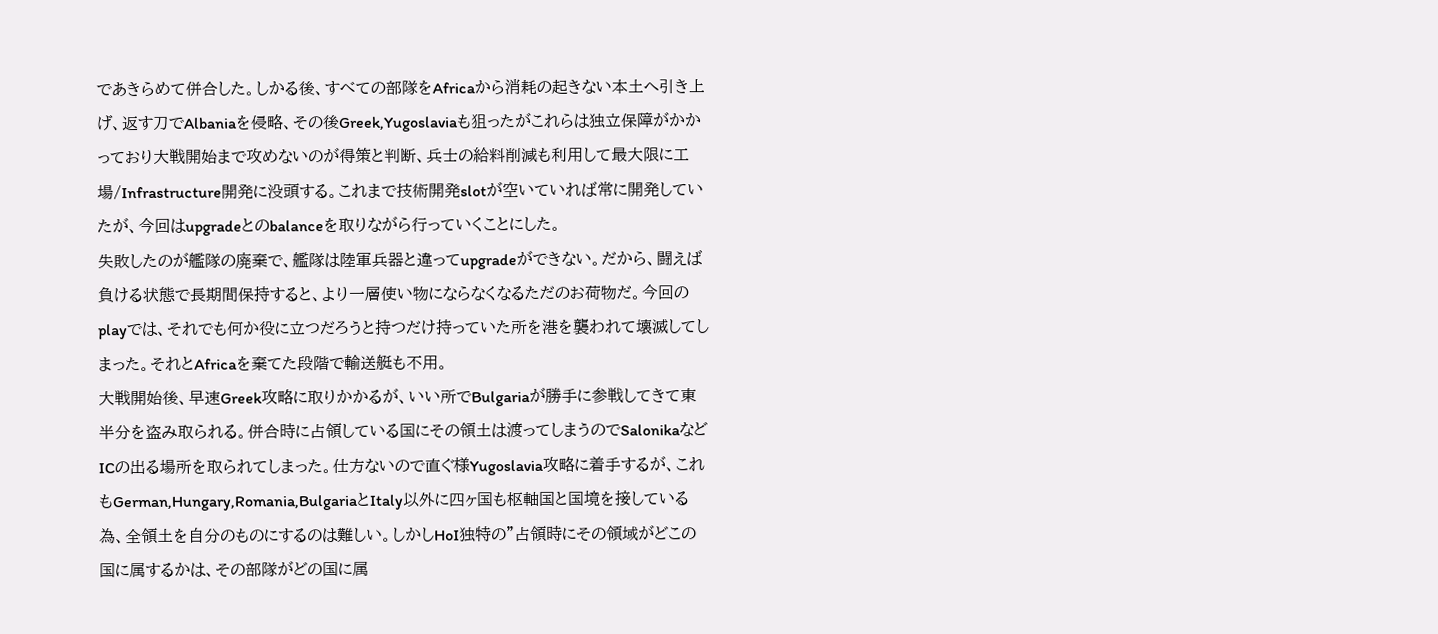であきらめて併合した。しかる後、すべての部隊をAfricaから消耗の起きない本土へ引き上げ、返す刀でAlbaniaを侵略、その後Greek,Yugoslaviaも狙ったがこれらは独立保障がかかっており大戦開始まで攻めないのが得策と判断、兵士の給料削減も利用して最大限に工場/Infrastructure開発に没頭する。これまで技術開発slotが空いていれば常に開発していたが、今回はupgradeとのbalanceを取りながら行っていくことにした。
失敗したのが艦隊の廃棄で、艦隊は陸軍兵器と違ってupgradeができない。だから、闘えば負ける状態で長期間保持すると、より一層使い物にならなくなるただのお荷物だ。今回のplayでは、それでも何か役に立つだろうと持つだけ持っていた所を港を襲われて壊滅してしまった。それとAfricaを棄てた段階で輸送艇も不用。
大戦開始後、早速Greek攻略に取りかかるが、いい所でBulgariaが勝手に参戦してきて東半分を盗み取られる。併合時に占領している国にその領土は渡ってしまうのでSalonikaなどICの出る場所を取られてしまった。仕方ないので直ぐ様Yugoslavia攻略に着手するが、これもGerman,Hungary,Romania,BulgariaとItaly以外に四ヶ国も枢軸国と国境を接している為、全領土を自分のものにするのは難しい。しかしHoI独特の”占領時にその領域がどこの国に属するかは、その部隊がどの国に属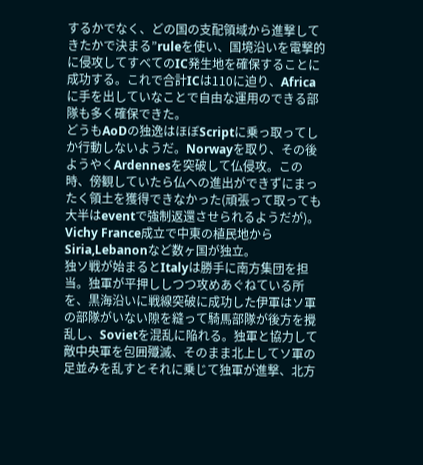するかでなく、どの国の支配領域から進撃してきたかで決まる”ruleを使い、国境沿いを電撃的に侵攻してすべてのIC発生地を確保することに成功する。これで合計ICは110に迫り、Africaに手を出していなことで自由な運用のできる部隊も多く確保できた。
どうもAoDの独逸はほぼScriptに乗っ取ってしか行動しないようだ。Norwayを取り、その後ようやくArdennesを突破して仏侵攻。この 時、傍観していたら仏への進出ができずにまったく領土を獲得できなかった(頑張って取っても大半はeventで強制返還させられるようだが)。Vichy France成立で中東の植民地からSiria,Lebanonなど数ヶ国が独立。
独ソ戦が始まるとItalyは勝手に南方集団を担当。独軍が平押ししつつ攻めあぐねている所を、黒海沿いに戦線突破に成功した伊軍はソ軍の部隊がいない隙を縫って騎馬部隊が後方を攪乱し、Sovietを混乱に陥れる。独軍と協力して敵中央軍を包囲殲滅、そのまま北上してソ軍の足並みを乱すとそれに乗じて独軍が進撃、北方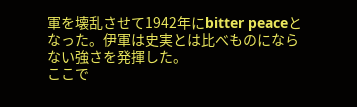軍を壊乱させて1942年にbitter peaceとなった。伊軍は史実とは比べものにならない強さを発揮した。
ここで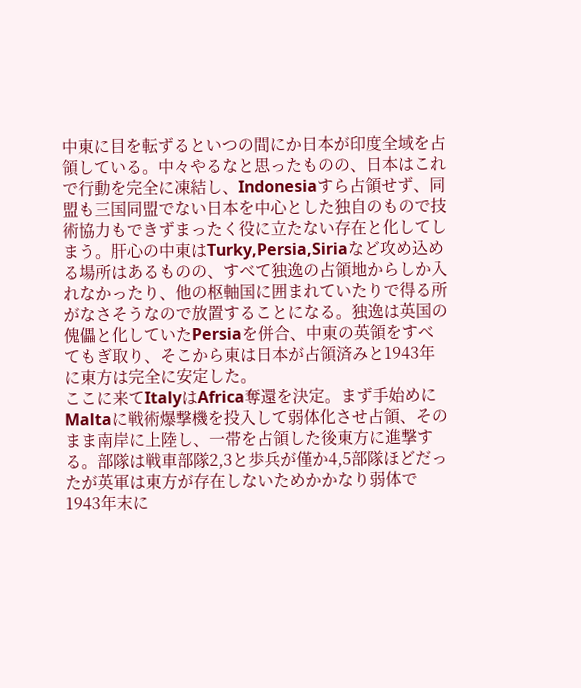中東に目を転ずるといつの間にか日本が印度全域を占領している。中々やるなと思ったものの、日本はこれで行動を完全に凍結し、Indonesiaすら占領せず、同盟も三国同盟でない日本を中心とした独自のもので技術協力もできずまったく役に立たない存在と化してしまう。肝心の中東はTurky,Persia,Siriaなど攻め込める場所はあるものの、すべて独逸の占領地からしか入れなかったり、他の枢軸国に囲まれていたりで得る所がなさそうなので放置することになる。独逸は英国の傀儡と化していたPersiaを併合、中東の英領をすべてもぎ取り、そこから東は日本が占領済みと1943年に東方は完全に安定した。
ここに来てItalyはAfrica奪還を決定。まず手始めにMaltaに戦術爆撃機を投入して弱体化させ占領、そのまま南岸に上陸し、一帯を占領した後東方に進撃する。部隊は戦車部隊2,3と歩兵が僅か4,5部隊ほどだったが英軍は東方が存在しないためかかなり弱体で1943年末に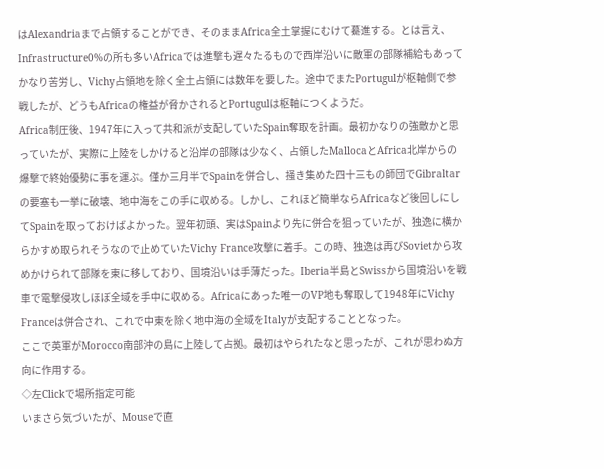はAlexandriaまで占領することができ、そのままAfrica全土掌握にむけて驀進する。とは言え、Infrastructure0%の所も多いAfricaでは進撃も遅々たるもので西岸沿いに敵軍の部隊補給もあってかなり苦労し、Vichy占領地を除く全土占領には数年を要した。途中でまたPortugulが枢軸側で参戦したが、どうもAfricaの権益が脅かされるとPortugulは枢軸につくようだ。
Africa制圧後、1947年に入って共和派が支配していたSpain奪取を計画。最初かなりの強敵かと思っていたが、実際に上陸をしかけると沿岸の部隊は少なく、占領したMallocaとAfrica北岸からの爆撃で終始優勢に事を運ぶ。僅か三月半でSpainを併合し、掻き集めた四十三もの師団でGibraltarの要塞も一挙に破壊、地中海をこの手に収める。しかし、これほど簡単ならAfricaなど後回しにしてSpainを取っておけばよかった。翌年初頭、実はSpainより先に併合を狙っていたが、独逸に横からかすめ取られそうなので止めていたVichy France攻撃に着手。この時、独逸は再びSovietから攻めかけられて部隊を東に移しており、国境沿いは手薄だった。Iberia半島とSwissから国境沿いを戦車で電撃侵攻しほぼ全域を手中に収める。Africaにあった唯一のVP地も奪取して1948年にVichy Franceは併合され、これで中東を除く地中海の全域をItalyが支配することとなった。
ここで英軍がMorocco南部沖の島に上陸して占拠。最初はやられたなと思ったが、これが思わぬ方向に作用する。
◇左Clickで場所指定可能
いまさら気づいたが、Mouseで直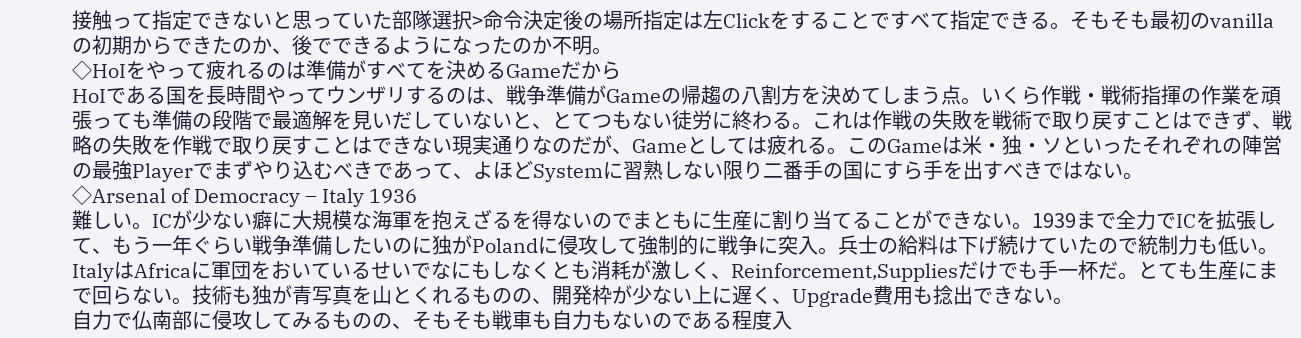接触って指定できないと思っていた部隊選択>命令決定後の場所指定は左Clickをすることですべて指定できる。そもそも最初のvanillaの初期からできたのか、後でできるようになったのか不明。
◇HoIをやって疲れるのは準備がすべてを決めるGameだから
HoIである国を長時間やってウンザリするのは、戦争準備がGameの帰趨の八割方を決めてしまう点。いくら作戦・戦術指揮の作業を頑張っても準備の段階で最適解を見いだしていないと、とてつもない徒労に終わる。これは作戦の失敗を戦術で取り戻すことはできず、戦略の失敗を作戦で取り戻すことはできない現実通りなのだが、Gameとしては疲れる。このGameは米・独・ソといったそれぞれの陣営の最強Playerでまずやり込むべきであって、よほどSystemに習熟しない限り二番手の国にすら手を出すべきではない。
◇Arsenal of Democracy – Italy 1936
難しい。ICが少ない癖に大規模な海軍を抱えざるを得ないのでまともに生産に割り当てることができない。1939まで全力でICを拡張して、もう一年ぐらい戦争準備したいのに独がPolandに侵攻して強制的に戦争に突入。兵士の給料は下げ続けていたので統制力も低い。ItalyはAfricaに軍団をおいているせいでなにもしなくとも消耗が激しく、Reinforcement,Suppliesだけでも手一杯だ。とても生産にまで回らない。技術も独が青写真を山とくれるものの、開発枠が少ない上に遅く、Upgrade費用も捻出できない。
自力で仏南部に侵攻してみるものの、そもそも戦車も自力もないのである程度入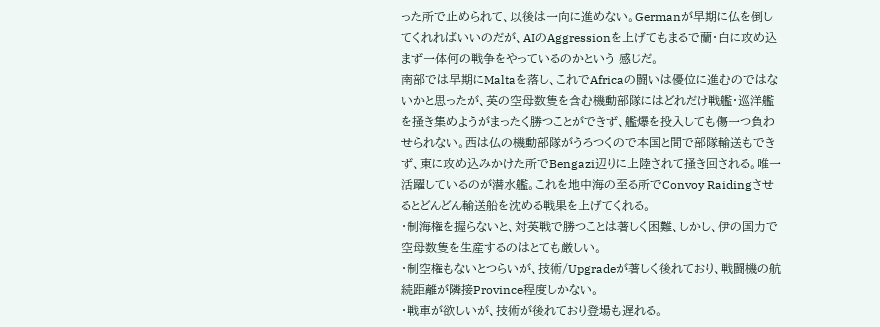った所で止められて、以後は一向に進めない。Germanが早期に仏を倒してくれればいいのだが、AIのAggressionを上げてもまるで蘭・白に攻め込まず一体何の戦争をやっているのかという 感じだ。
南部では早期にMaltaを落し、これでAfricaの闘いは優位に進むのではないかと思ったが、英の空母数隻を含む機動部隊にはどれだけ戦艦・巡洋艦を掻き集めようがまったく勝つことができず、艦爆を投入しても傷一つ負わせられない。西は仏の機動部隊がうろつくので本国と間で部隊輸送もできず、東に攻め込みかけた所でBengazi辺りに上陸されて掻き回される。唯一活躍しているのが潜水艦。これを地中海の至る所でConvoy Raidingさせるとどんどん輸送船を沈める戦果を上げてくれる。
・制海権を握らないと、対英戦で勝つことは著しく困難、しかし、伊の国力で空母数隻を生産するのはとても厳しい。
・制空権もないとつらいが、技術/Upgradeが著しく後れており、戦闘機の航続距離が隣接Province程度しかない。
・戦車が欲しいが、技術が後れており登場も遅れる。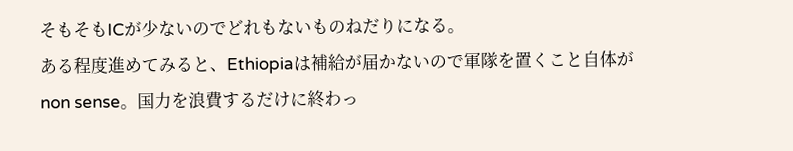そもそもICが少ないのでどれもないものねだりになる。
ある程度進めてみると、Ethiopiaは補給が届かないので軍隊を置くこと自体がnon sense。国力を浪費するだけに終わっ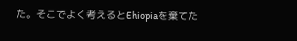た。そこでよく考えるとEhiopiaを棄てた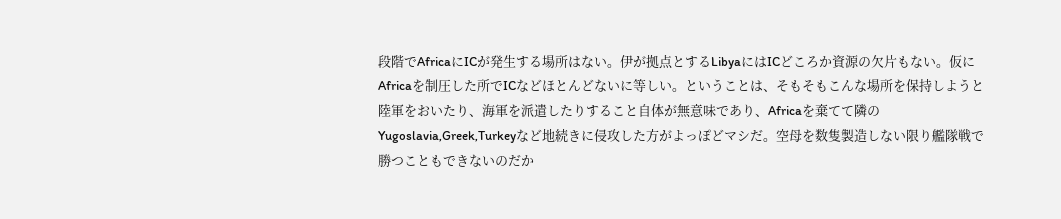段階でAfricaにICが発生する場所はない。伊が拠点とするLibyaにはICどころか資源の欠片もない。仮にAfricaを制圧した所でICなどほとんどないに等しい。ということは、そもそもこんな場所を保持しようと陸軍をおいたり、海軍を派遣したりすること自体が無意味であり、Africaを棄てて隣のYugoslavia,Greek,Turkeyなど地続きに侵攻した方がよっぽどマシだ。空母を数隻製造しない限り艦隊戦で勝つこともできないのだか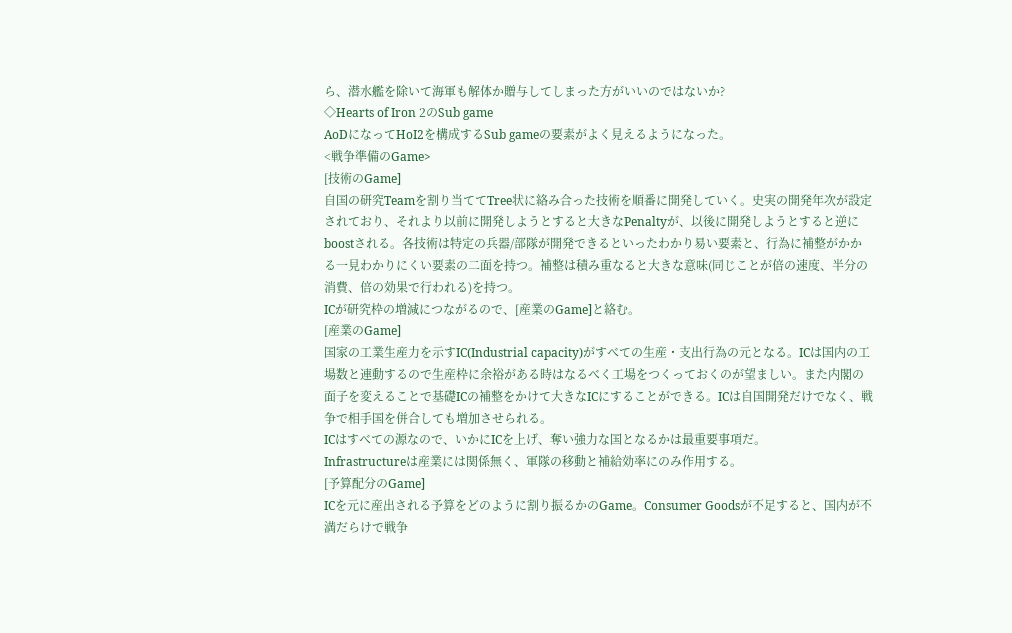ら、潜水艦を除いて海軍も解体か贈与してしまった方がいいのではないか?
◇Hearts of Iron 2のSub game
AoDになってHoI2を構成するSub gameの要素がよく見えるようになった。
<戦争準備のGame>
[技術のGame]
自国の研究Teamを割り当ててTree状に絡み合った技術を順番に開発していく。史実の開発年次が設定されており、それより以前に開発しようとすると大きなPenaltyが、以後に開発しようとすると逆にboostされる。各技術は特定の兵器/部隊が開発できるといったわかり易い要素と、行為に補整がかかる一見わかりにくい要素の二面を持つ。補整は積み重なると大きな意味(同じことが倍の速度、半分の消費、倍の効果で行われる)を持つ。
ICが研究枠の増減につながるので、[産業のGame]と絡む。
[産業のGame]
国家の工業生産力を示すIC(Industrial capacity)がすべての生産・支出行為の元となる。ICは国内の工場数と連動するので生産枠に余裕がある時はなるべく工場をつくっておくのが望ましい。また内閣の面子を変えることで基礎ICの補整をかけて大きなICにすることができる。ICは自国開発だけでなく、戦争で相手国を併合しても増加させられる。
ICはすべての源なので、いかにICを上げ、奪い強力な国となるかは最重要事項だ。
Infrastructureは産業には関係無く、軍隊の移動と補給効率にのみ作用する。
[予算配分のGame]
ICを元に産出される予算をどのように割り振るかのGame。Consumer Goodsが不足すると、国内が不満だらけで戦争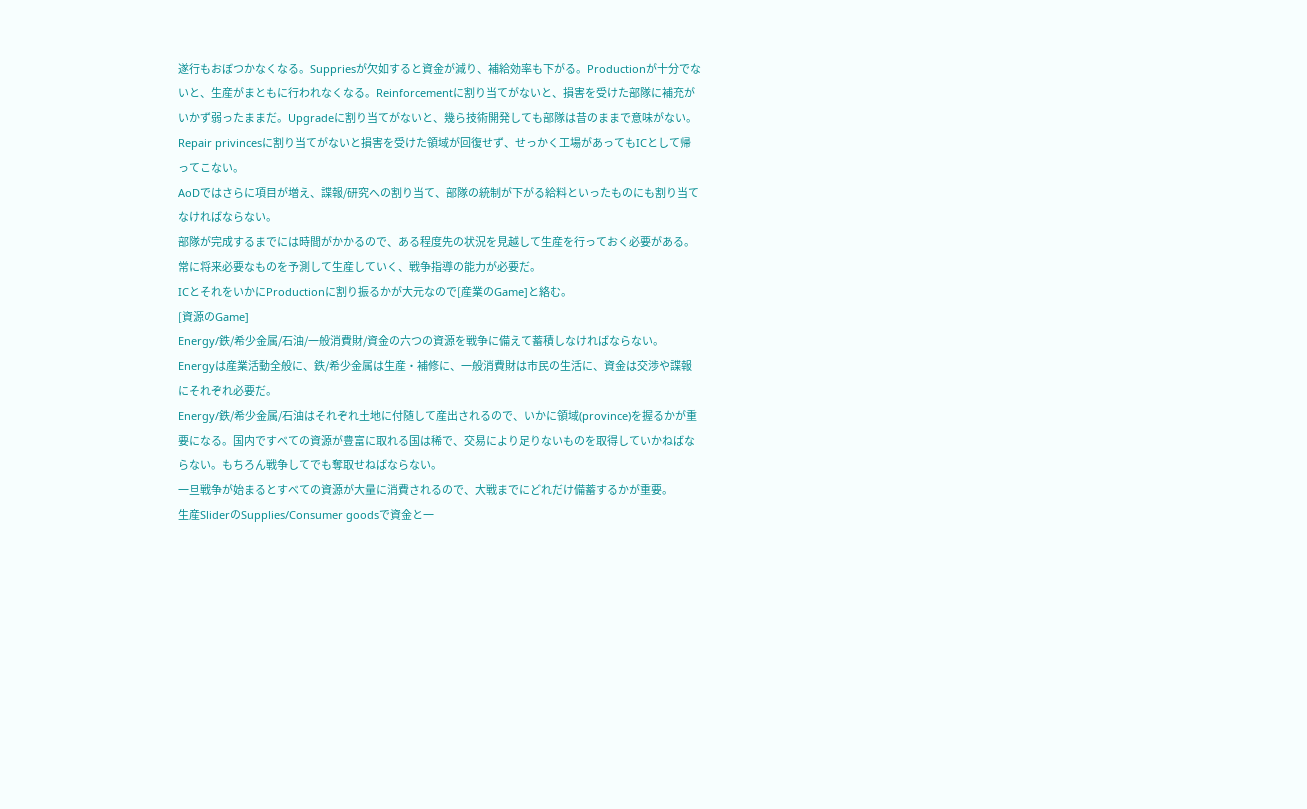遂行もおぼつかなくなる。Suppriesが欠如すると資金が減り、補給効率も下がる。Productionが十分でないと、生産がまともに行われなくなる。Reinforcementに割り当てがないと、損害を受けた部隊に補充がいかず弱ったままだ。Upgradeに割り当てがないと、幾ら技術開発しても部隊は昔のままで意味がない。Repair privincesに割り当てがないと損害を受けた領域が回復せず、せっかく工場があってもICとして帰ってこない。
AoDではさらに項目が増え、諜報/研究への割り当て、部隊の統制が下がる給料といったものにも割り当てなければならない。
部隊が完成するまでには時間がかかるので、ある程度先の状況を見越して生産を行っておく必要がある。常に将来必要なものを予測して生産していく、戦争指導の能力が必要だ。
ICとそれをいかにProductionに割り振るかが大元なので[産業のGame]と絡む。
[資源のGame]
Energy/鉄/希少金属/石油/一般消費財/資金の六つの資源を戦争に備えて蓄積しなければならない。
Energyは産業活動全般に、鉄/希少金属は生産・補修に、一般消費財は市民の生活に、資金は交渉や諜報にそれぞれ必要だ。
Energy/鉄/希少金属/石油はそれぞれ土地に付随して産出されるので、いかに領域(province)を握るかが重要になる。国内ですべての資源が豊富に取れる国は稀で、交易により足りないものを取得していかねばならない。もちろん戦争してでも奪取せねばならない。
一旦戦争が始まるとすべての資源が大量に消費されるので、大戦までにどれだけ備蓄するかが重要。
生産SliderのSupplies/Consumer goodsで資金と一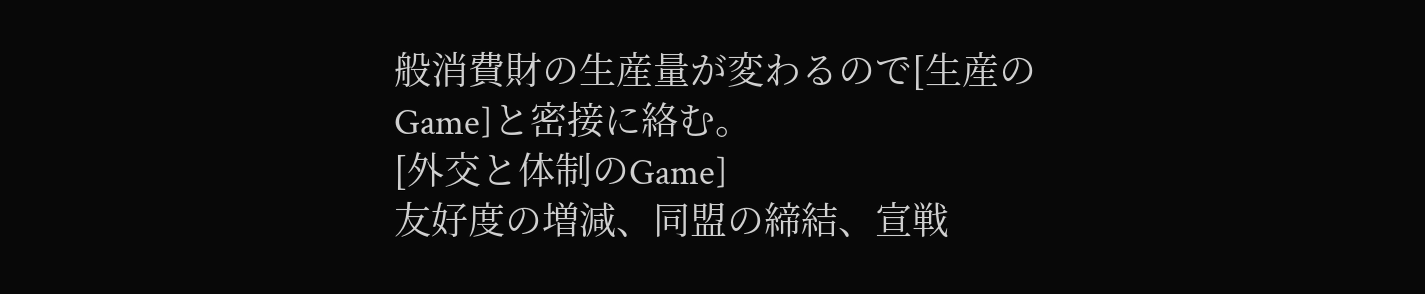般消費財の生産量が変わるので[生産のGame]と密接に絡む。
[外交と体制のGame]
友好度の増減、同盟の締結、宣戦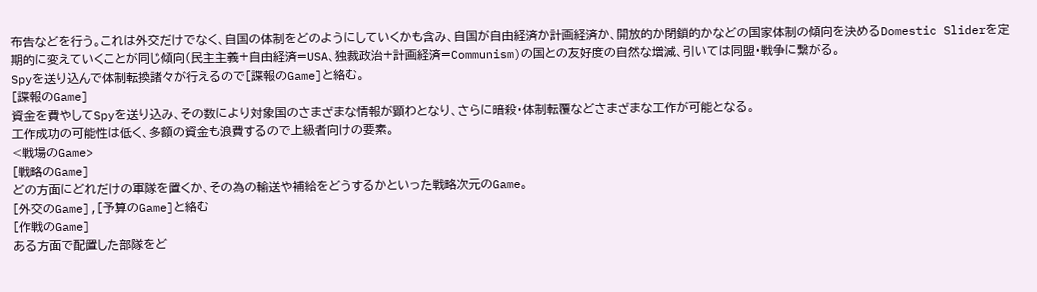布告などを行う。これは外交だけでなく、自国の体制をどのようにしていくかも含み、自国が自由経済か計画経済か、開放的か閉鎖的かなどの国家体制の傾向を決めるDomestic Sliderを定期的に変えていくことが同じ傾向(民主主義+自由経済=USA、独裁政治+計画経済=Communism)の国との友好度の自然な増減、引いては同盟・戦争に繋がる。
Spyを送り込んで体制転換諸々が行えるので[諜報のGame]と絡む。
[諜報のGame]
資金を費やしてSpyを送り込み、その数により対象国のさまざまな情報が顕わとなり、さらに暗殺・体制転覆などさまざまな工作が可能となる。
工作成功の可能性は低く、多額の資金も浪費するので上級者向けの要素。
<戦場のGame>
[戦略のGame]
どの方面にどれだけの軍隊を置くか、その為の輸送や補給をどうするかといった戦略次元のGame。
[外交のGame],[予算のGame]と絡む
[作戦のGame]
ある方面で配置した部隊をど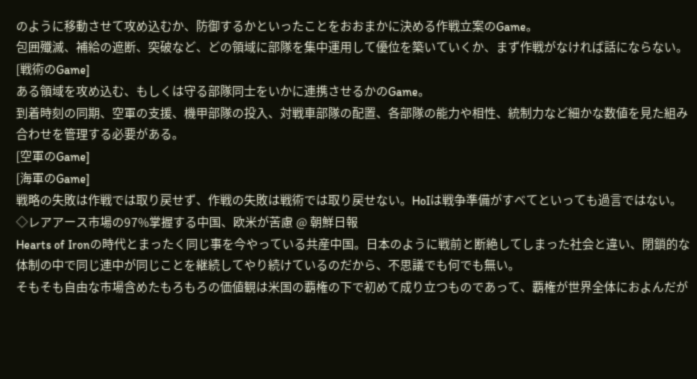のように移動させて攻め込むか、防御するかといったことをおおまかに決める作戦立案のGame。
包囲殲滅、補給の遮断、突破など、どの領域に部隊を集中運用して優位を築いていくか、まず作戦がなければ話にならない。
[戦術のGame]
ある領域を攻め込む、もしくは守る部隊同士をいかに連携させるかのGame。
到着時刻の同期、空軍の支援、機甲部隊の投入、対戦車部隊の配置、各部隊の能力や相性、統制力など細かな数値を見た組み合わせを管理する必要がある。
[空軍のGame]
[海軍のGame]
戦略の失敗は作戦では取り戻せず、作戦の失敗は戦術では取り戻せない。HoIは戦争準備がすべてといっても過言ではない。
◇レアアース市場の97%掌握する中国、欧米が苦慮 @ 朝鮮日報
Hearts of Ironの時代とまったく同じ事を今やっている共産中国。日本のように戦前と断絶してしまった社会と違い、閉鎖的な体制の中で同じ連中が同じことを継続してやり続けているのだから、不思議でも何でも無い。
そもそも自由な市場含めたもろもろの価値観は米国の覇権の下で初めて成り立つものであって、覇権が世界全体におよんだが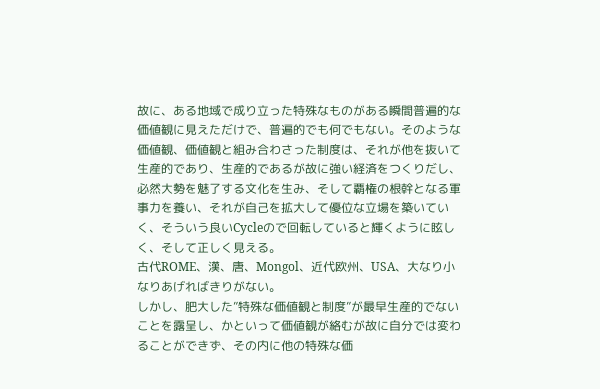故に、ある地域で成り立った特殊なものがある瞬間普遍的な価値観に見えただけで、普遍的でも何でもない。そのような価値観、価値観と組み合わさった制度は、それが他を抜いて生産的であり、生産的であるが故に強い経済をつくりだし、必然大勢を魅了する文化を生み、そして覇権の根幹となる軍事力を養い、それが自己を拡大して優位な立場を築いていく、そういう良いCycleので回転していると輝くように眩しく、そして正しく見える。
古代ROME、漢、唐、Mongol、近代欧州、USA、大なり小なりあげればきりがない。
しかし、肥大した”特殊な価値観と制度”が最早生産的でないことを露呈し、かといって価値観が絡むが故に自分では変わることができず、その内に他の特殊な価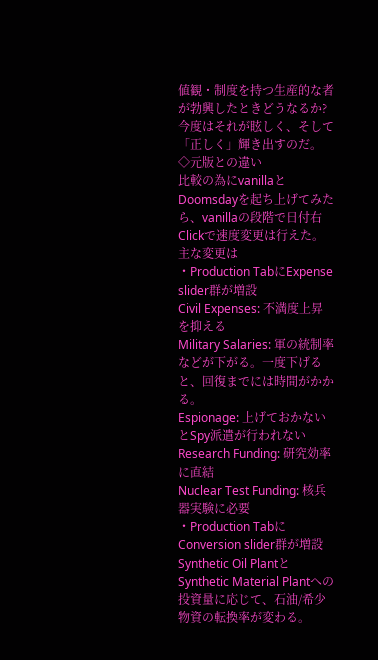値観・制度を持つ生産的な者が勃興したときどうなるか?今度はそれが眩しく、そして「正しく」輝き出すのだ。
◇元版との違い
比較の為にvanillaとDoomsdayを起ち上げてみたら、vanillaの段階で日付右Clickで速度変更は行えた。
主な変更は
・Production TabにExpense slider群が増設
Civil Expenses: 不満度上昇を抑える
Military Salaries: 軍の統制率などが下がる。一度下げると、回復までには時間がかかる。
Espionage: 上げておかないとSpy派遣が行われない
Research Funding: 研究効率に直結
Nuclear Test Funding: 核兵器実験に必要
・Production TabにConversion slider群が増設
Synthetic Oil PlantとSynthetic Material Plantへの投資量に応じて、石油/希少物資の転換率が変わる。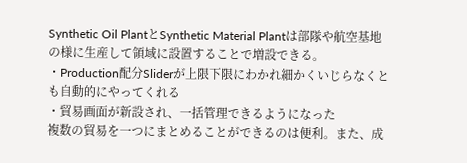Synthetic Oil PlantとSynthetic Material Plantは部隊や航空基地の様に生産して領域に設置することで増設できる。
・Production配分Sliderが上限下限にわかれ細かくいじらなくとも自動的にやってくれる
・貿易画面が新設され、一括管理できるようになった
複数の貿易を一つにまとめることができるのは便利。また、成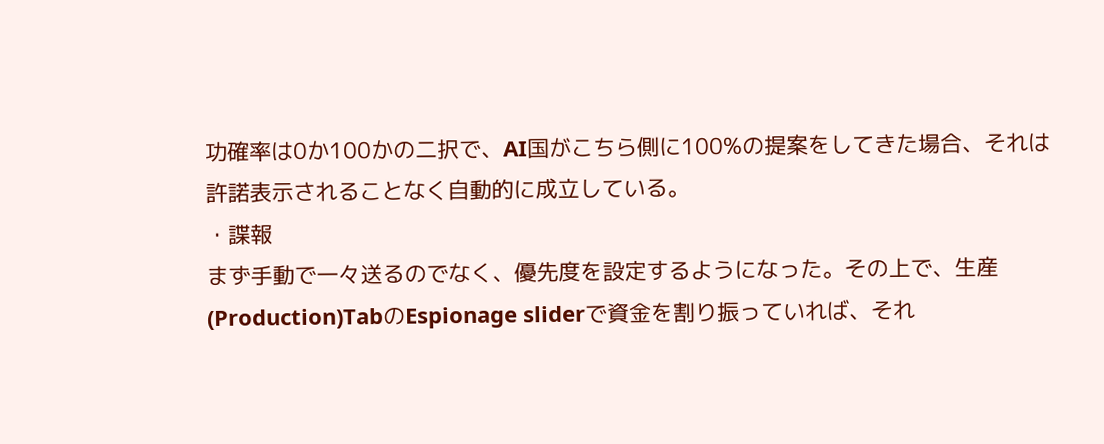功確率は0か100かの二択で、AI国がこちら側に100%の提案をしてきた場合、それは許諾表示されることなく自動的に成立している。
・諜報
まず手動で一々送るのでなく、優先度を設定するようになった。その上で、生産(Production)TabのEspionage sliderで資金を割り振っていれば、それ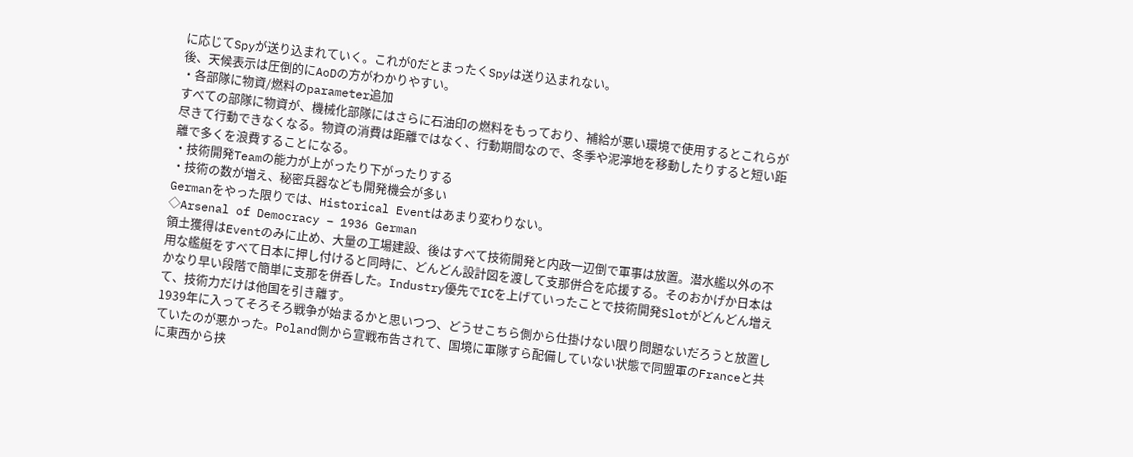に応じてSpyが送り込まれていく。これが0だとまったくSpyは送り込まれない。
後、天候表示は圧倒的にAoDの方がわかりやすい。
・各部隊に物資/燃料のparameter追加
すべての部隊に物資が、機械化部隊にはさらに石油印の燃料をもっており、補給が悪い環境で使用するとこれらが尽きて行動できなくなる。物資の消費は距離ではなく、行動期間なので、冬季や泥濘地を移動したりすると短い距離で多くを浪費することになる。
・技術開発Teamの能力が上がったり下がったりする
・技術の数が増え、秘密兵器なども開発機会が多い
Germanをやった限りでは、Historical Eventはあまり変わりない。
◇Arsenal of Democracy – 1936 German
領土獲得はEventのみに止め、大量の工場建設、後はすべて技術開発と内政一辺倒で軍事は放置。潜水艦以外の不用な艦艇をすべて日本に押し付けると同時に、どんどん設計図を渡して支那併合を応援する。そのおかげか日本はかなり早い段階で簡単に支那を併呑した。Industry優先でICを上げていったことで技術開発Slotがどんどん増えて、技術力だけは他国を引き離す。
1939年に入ってそろそろ戦争が始まるかと思いつつ、どうせこちら側から仕掛けない限り問題ないだろうと放置していたのが悪かった。Poland側から宣戦布告されて、国境に軍隊すら配備していない状態で同盟軍のFranceと共に東西から挟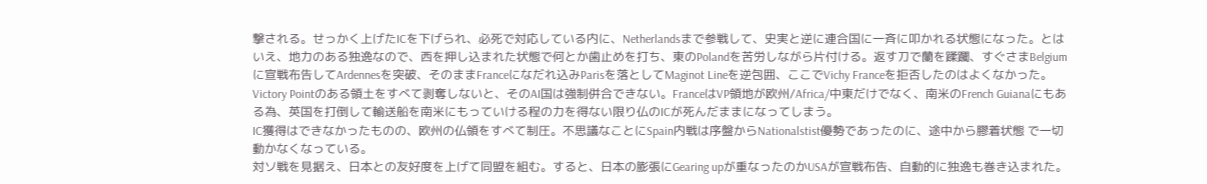撃される。せっかく上げたICを下げられ、必死で対応している内に、Netherlandsまで参戦して、史実と逆に連合国に一斉に叩かれる状態になった。とはいえ、地力のある独逸なので、西を押し込まれた状態で何とか歯止めを打ち、東のPolandを苦労しながら片付ける。返す刀で蘭を蹂躙、すぐさまBelgiumに宣戦布告してArdennesを突破、そのままFranceになだれ込みParisを落としてMaginot Lineを逆包囲、ここでVichy Franceを拒否したのはよくなかった。Victory Pointのある領土をすべて剥奪しないと、そのAI国は強制併合できない。FranceはVP領地が欧州/Africa/中東だけでなく、南米のFrench Guianaにもある為、英国を打倒して輸送船を南米にもっていける程の力を得ない限り仏のICが死んだままになってしまう。
IC獲得はできなかったものの、欧州の仏領をすべて制圧。不思議なことにSpain内戦は序盤からNationalstist優勢であったのに、途中から膠着状態 で一切動かなくなっている。
対ソ戦を見据え、日本との友好度を上げて同盟を組む。すると、日本の膨張にGearing upが重なったのかUSAが宣戦布告、自動的に独逸も巻き込まれた。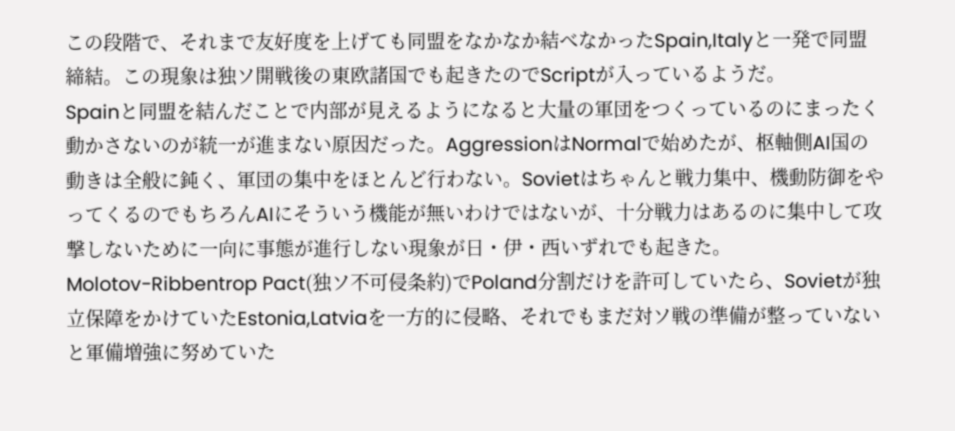この段階で、それまで友好度を上げても同盟をなかなか結べなかったSpain,Italyと一発で同盟締結。この現象は独ソ開戦後の東欧諸国でも起きたのでScriptが入っているようだ。
Spainと同盟を結んだことで内部が見えるようになると大量の軍団をつくっているのにまったく動かさないのが統一が進まない原因だった。AggressionはNormalで始めたが、枢軸側AI国の動きは全般に鈍く、軍団の集中をほとんど行わない。Sovietはちゃんと戦力集中、機動防御をやってくるのでもちろんAIにそういう機能が無いわけではないが、十分戦力はあるのに集中して攻撃しないために一向に事態が進行しない現象が日・伊・西いずれでも起きた。
Molotov-Ribbentrop Pact(独ソ不可侵条約)でPoland分割だけを許可していたら、Sovietが独立保障をかけていたEstonia,Latviaを一方的に侵略、それでもまだ対ソ戦の準備が整っていないと軍備増強に努めていた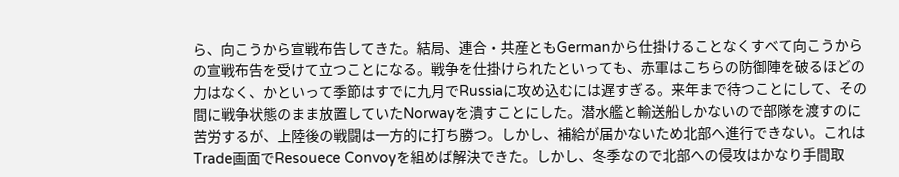ら、向こうから宣戦布告してきた。結局、連合・共産ともGermanから仕掛けることなくすべて向こうからの宣戦布告を受けて立つことになる。戦争を仕掛けられたといっても、赤軍はこちらの防御陣を破るほどの力はなく、かといって季節はすでに九月でRussiaに攻め込むには遅すぎる。来年まで待つことにして、その間に戦争状態のまま放置していたNorwayを潰すことにした。潜水艦と輸送船しかないので部隊を渡すのに苦労するが、上陸後の戦闘は一方的に打ち勝つ。しかし、補給が届かないため北部へ進行できない。これはTrade画面でResouece Convoyを組めば解決できた。しかし、冬季なので北部への侵攻はかなり手間取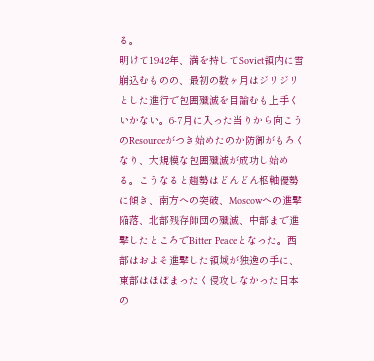る。
明けて1942年、満を持してSoviet領内に雪崩込むものの、最初の数ヶ月はジリジリとした進行で包囲殲滅を目論むも上手くいかない。6-7月に入った当りから向こうのResourceがつき始めたのか防御がもろくなり、大規模な包囲殲滅が成功し始める。こうなると趨勢はどんどん枢軸優勢に傾き、南方への突破、Moscowへの進撃陥落、北部残存師団の殲滅、中部まで進撃したところでBitter Peaceとなった。西部はおよそ進撃した領域が独逸の手に、東部はほぼまったく侵攻しなかった日本の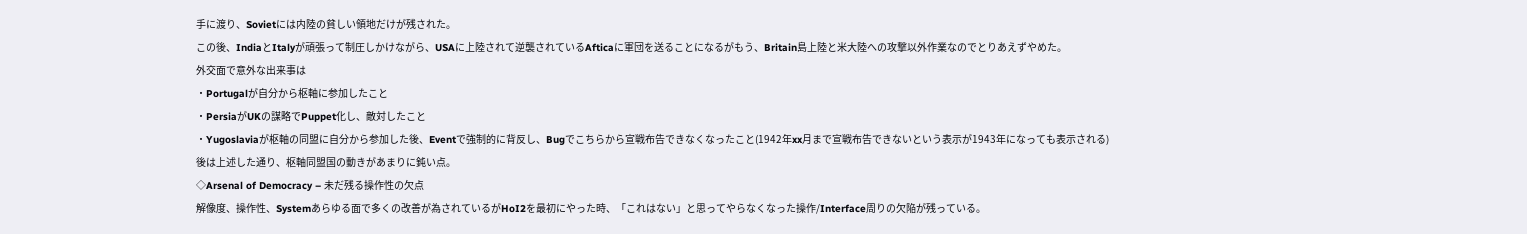手に渡り、Sovietには内陸の貧しい領地だけが残された。
この後、IndiaとItalyが頑張って制圧しかけながら、USAに上陸されて逆襲されているAfticaに軍団を送ることになるがもう、Britain島上陸と米大陸への攻撃以外作業なのでとりあえずやめた。
外交面で意外な出来事は
・Portugalが自分から枢軸に参加したこと
・PersiaがUKの謀略でPuppet化し、敵対したこと
・Yugoslaviaが枢軸の同盟に自分から参加した後、Eventで強制的に背反し、Bugでこちらから宣戦布告できなくなったこと(1942年xx月まで宣戦布告できないという表示が1943年になっても表示される)
後は上述した通り、枢軸同盟国の動きがあまりに鈍い点。
◇Arsenal of Democracy – 未だ残る操作性の欠点
解像度、操作性、Systemあらゆる面で多くの改善が為されているがHoI2を最初にやった時、「これはない」と思ってやらなくなった操作/Interface周りの欠陥が残っている。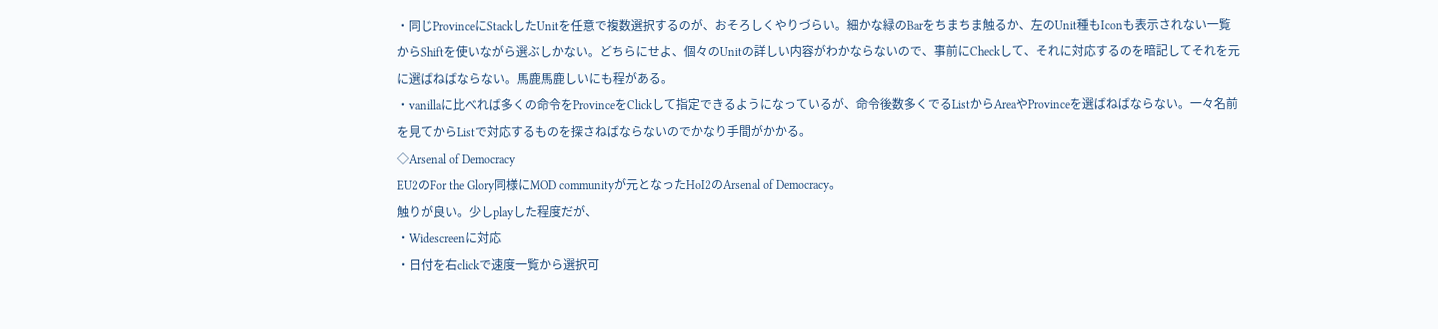・同じProvinceにStackしたUnitを任意で複数選択するのが、おそろしくやりづらい。細かな緑のBarをちまちま触るか、左のUnit種もIconも表示されない一覧からShiftを使いながら選ぶしかない。どちらにせよ、個々のUnitの詳しい内容がわかならないので、事前にCheckして、それに対応するのを暗記してそれを元に選ばねばならない。馬鹿馬鹿しいにも程がある。
・vanillaに比べれば多くの命令をProvinceをClickして指定できるようになっているが、命令後数多くでるListからAreaやProvinceを選ばねばならない。一々名前を見てからListで対応するものを探さねばならないのでかなり手間がかかる。
◇Arsenal of Democracy
EU2のFor the Glory同様にMOD communityが元となったHoI2のArsenal of Democracy。
触りが良い。少しplayした程度だが、
・Widescreenに対応
・日付を右clickで速度一覧から選択可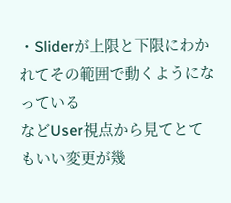・Sliderが上限と下限にわかれてその範囲で動くようになっている
などUser視点から見てとてもいい変更が幾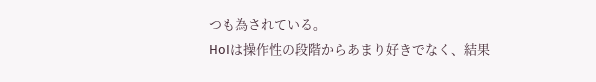つも為されている。
HoIは操作性の段階からあまり好きでなく、結果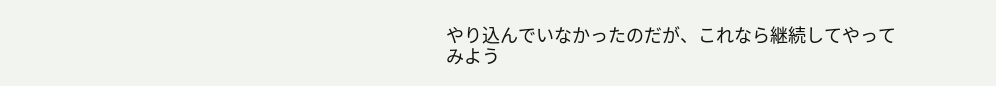やり込んでいなかったのだが、これなら継続してやってみよう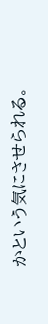かという気にさせられる。